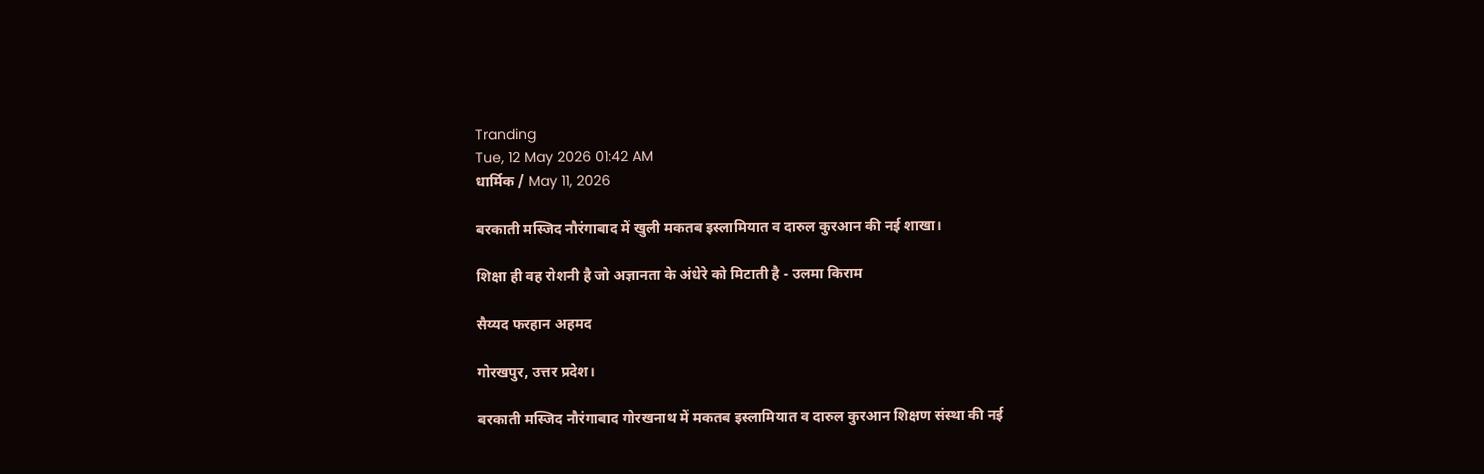Tranding
Tue, 12 May 2026 01:42 AM
धार्मिक / May 11, 2026

बरकाती मस्जिद नौरंगाबाद में खुली मकतब इस्लामियात व दारुल कुरआन की नई शाखा।

शिक्षा ही वह रोशनी है जो अज्ञानता के अंधेरे को मिटाती है - उलमा किराम

सैय्यद फरहान अहमद

गोरखपुर, उत्तर प्रदेश।

बरकाती मस्जिद नौरंगाबाद गोरखनाथ में मकतब इस्लामियात व दारुल कुरआन शिक्षण संस्था की नई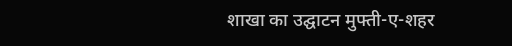शाखा का उद्घाटन मुफ्ती-ए-शहर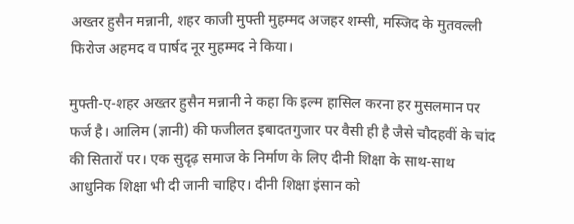अख्तर हुसैन मन्नानी, शहर काजी मुफ्ती मुहम्मद अजहर शम्सी, मस्जिद के मुतवल्ली फिरोज अहमद व पार्षद नूर मुहम्मद ने किया।

मुफ्ती-ए-शहर अख्तर हुसैन मन्नानी ने कहा कि इल्म हासिल करना हर मुसलमान पर फर्ज है।‌ आलिम (ज्ञानी) की फजीलत इबादतगुजार पर वैसी ही है जैसे चौदहवीं के चांद की सितारों पर। एक सुदृढ़ समाज के निर्माण के लिए दीनी शिक्षा के साथ-साथ आधुनिक शिक्षा भी दी जानी चाहिए। दीनी शिक्षा इंसान को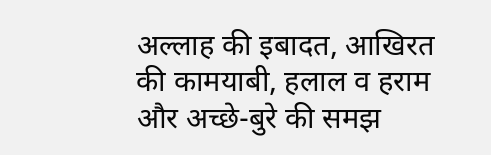अल्लाह की इबादत, आखिरत की कामयाबी, हलाल व हराम और अच्छे-बुरे की समझ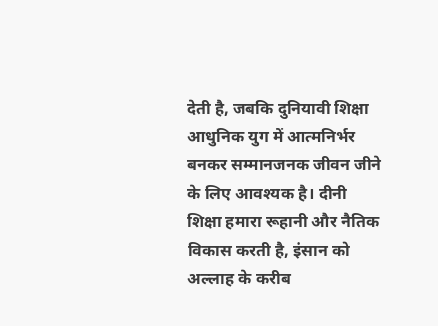देती है, जबकि दुनियावी शिक्षा आधुनिक युग में आत्मनिर्भर बनकर सम्मानजनक जीवन जीने के लिए आवश्यक है। दीनी शिक्षा हमारा रूहानी और नैतिक विकास करती है, इंसान को अल्लाह के करीब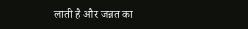लाती है और जन्नत का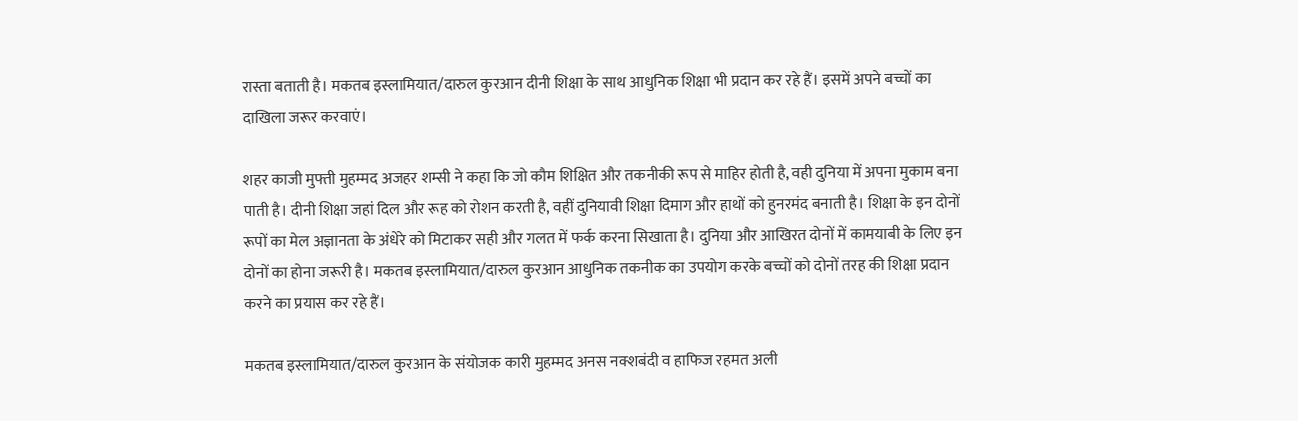रास्ता बताती है। मकतब इस्लामियात/दारुल कुरआन दीनी शिक्षा के साथ आधुनिक शिक्षा भी प्रदान कर रहे हैं। इसमें अपने बच्चों का दाखिला जरूर करवाएं।

शहर काजी मुफ्ती मुहम्मद अजहर शम्सी ने कहा कि जो कौम शिक्षित और तकनीकी रूप से माहिर होती है, वही दुनिया में अपना मुकाम बना पाती है। दीनी शिक्षा जहां दिल और रूह को रोशन करती है, वहीं दुनियावी शिक्षा दिमाग और हाथों को हुनरमंद बनाती है। शिक्षा के इन दोनों रूपों का मेल अज्ञानता के अंधेरे को मिटाकर सही और गलत में फर्क करना सिखाता है। दुनिया और आखिरत दोनों में कामयाबी के लिए इन दोनों का होना जरूरी है। मकतब इस्लामियात/दारुल कुरआन आधुनिक तकनीक का उपयोग करके बच्चों को दोनों तरह की शिक्षा प्रदान करने का प्रयास कर रहे हैं।

मकतब इस्लामियात/दारुल कुरआन के संयोजक कारी मुहम्मद अनस नक्शबंदी व हाफिज रहमत अली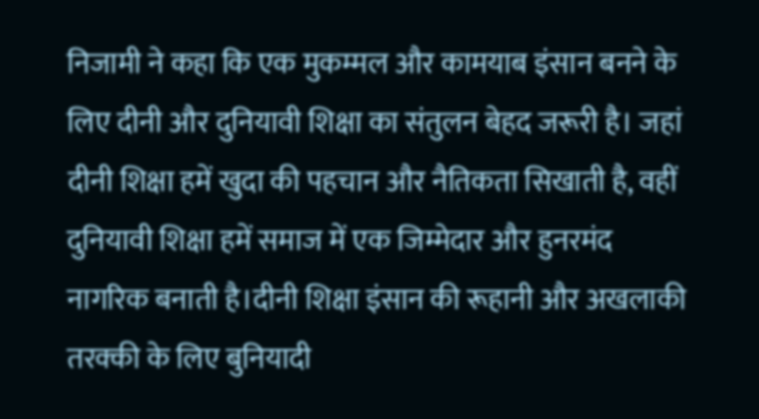निजामी ने कहा कि एक मुकम्मल और कामयाब इंसान बनने के लिए दीनी और दुनियावी शिक्षा का संतुलन बेहद जरूरी है। जहां दीनी शिक्षा हमें खुदा की पहचान और नैतिकता सिखाती है, वहीं दुनियावी शिक्षा हमें समाज में एक जिम्मेदार और हुनरमंद नागरिक बनाती है।दीनी शिक्षा इंसान की रूहानी और अखलाकी तरक्की के लिए बुनियादी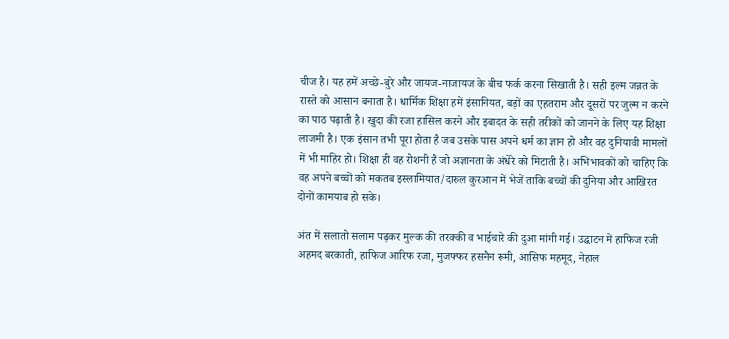चीज है। यह हमें अच्छे-बुरे और जायज-नाजायज के बीच फर्क करना सिखाती है। सही इल्म जन्नत के रास्ते को आसान बनाता है। धार्मिक शिक्षा हमें इंसानियत, बड़ों का एहतराम और दूसरों पर जुल्म न करने का पाठ पढ़ाती है। खुदा की रजा हासिल करने और इबादत के सही तरीकों को जानने के लिए यह शिक्षा लाजमी है। एक इंसान तभी पूरा होता है जब उसके पास अपने धर्म का ज्ञान हो और वह दुनियावी मामलों में भी माहिर हो। शिक्षा ही वह रोशनी है जो अज्ञानता के अंधेरे को मिटाती है। अभिभावकों को चाहिए कि वह अपने बच्चों को मकतब इस्लामियात/दारुल कुरआन में भेजें ताकि बच्चों की दुनिया और आखिरत दोनों कामयाब हो सके।

अंत में सलातो सलाम पढ़कर मुल्क की तरक्की व भाईचारे की दुआ मांगी गई। उद्घाटन में हाफिज रजी अहमद बरकाती, हाफिज आरिफ रजा, मुजफ्फर हसनैन रूमी, आसिफ महमूद, नेहाल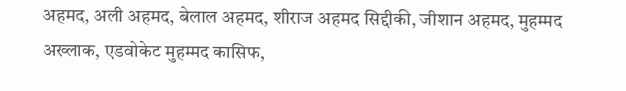अहमद, अली अहमद, बेलाल अहमद, शीराज अहमद सिद्दीकी, जीशान अहमद, मुहम्मद अख्लाक, एडवोकेट मुहम्मद कासिफ,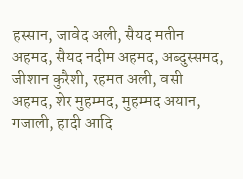हस्सान, जावेद अली, सैयद मतीन अहमद, सैयद नदीम अहमद, अब्दुस्समद, जीशान कुरैशी, रहमत अली, वसी अहमद, शेर मुहम्मद, मुहम्मद अयान, गजाली, हादी आदि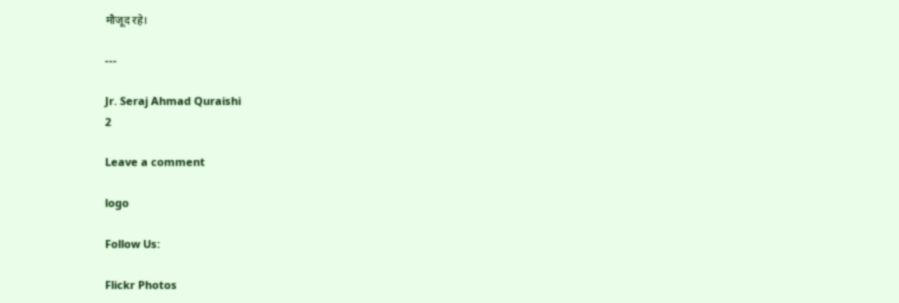मौजूद रहे।

---

Jr. Seraj Ahmad Quraishi
2

Leave a comment

logo

Follow Us:

Flickr Photos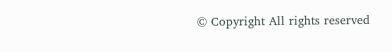© Copyright All rights reserved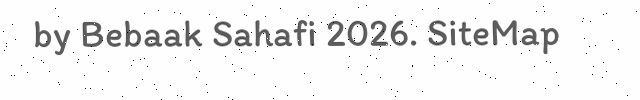by Bebaak Sahafi 2026. SiteMap